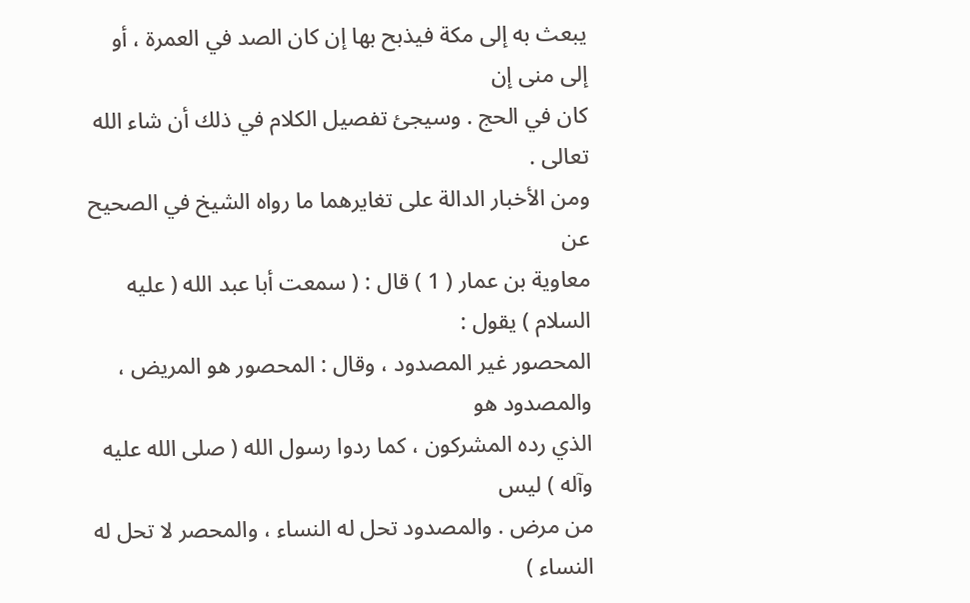يبعث به إلى مكة فيذبح بها إن كان الصد في العمرة ، أو إلى منى إن
كان في الحج . وسيجئ تفصيل الكلام في ذلك أن شاء الله تعالى .
ومن الأخبار الدالة على تغايرهما ما رواه الشيخ في الصحيح عن
معاوية بن عمار ( 1 ) قال : ( سمعت أبا عبد الله ( عليه السلام ) يقول :
المحصور غير المصدود ، وقال : المحصور هو المريض ، والمصدود هو
الذي رده المشركون ، كما ردوا رسول الله ( صلى الله عليه وآله ) ليس
من مرض . والمصدود تحل له النساء ، والمحصر لا تحل له النساء )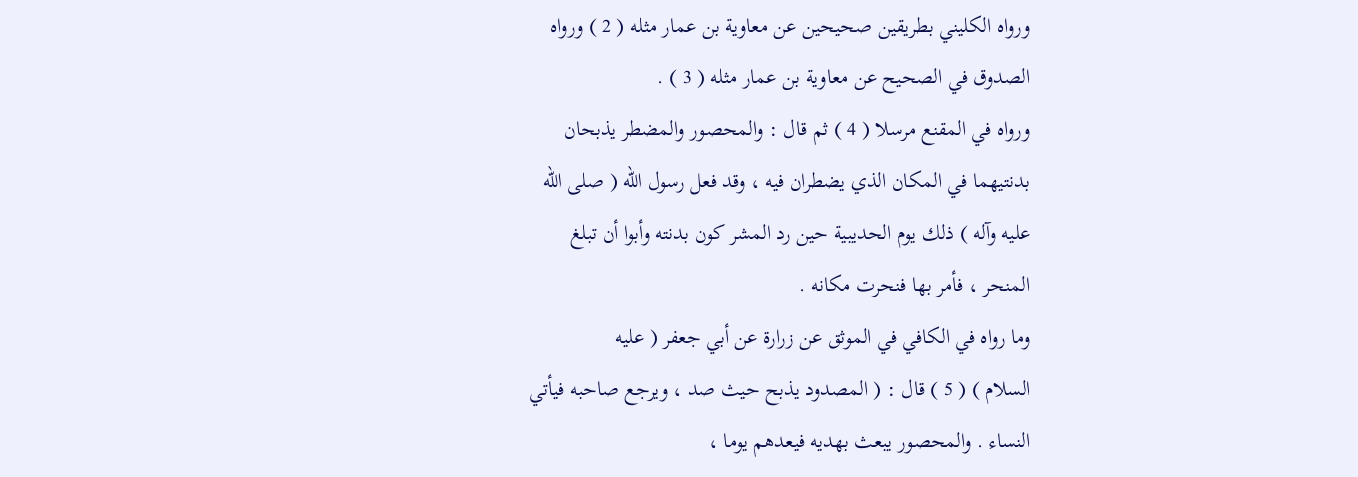ورواه الكليني بطريقين صحيحين عن معاوية بن عمار مثله ( 2 ) ورواه
الصدوق في الصحيح عن معاوية بن عمار مثله ( 3 ) .
ورواه في المقنع مرسلا ( 4 ) ثم قال : والمحصور والمضطر يذبحان
بدنتيهما في المكان الذي يضطران فيه ، وقد فعل رسول الله ( صلى الله
عليه وآله ) ذلك يوم الحديبية حين رد المشر كون بدنته وأبوا أن تبلغ
المنحر ، فأمر بها فنحرت مكانه .
وما رواه في الكافي في الموثق عن زرارة عن أبي جعفر ( عليه
السلام ) ( 5 ) قال : ( المصدود يذبح حيث صد ، ويرجع صاحبه فيأتي
النساء . والمحصور يبعث بهديه فيعدهم يوما ،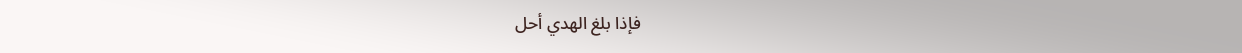فإذا بلغ الهدي أحل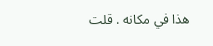هذا في مكانه . قلت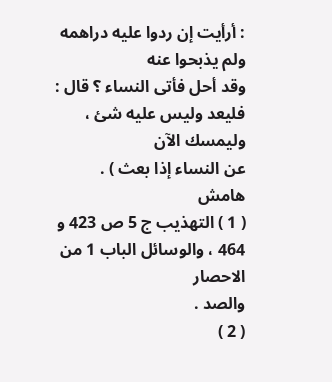: أرأيت إن ردوا عليه دراهمه ولم يذبحوا عنه
وقد أحل فأتى النساء ؟ قال : فليعد وليس عليه شئ ، وليمسك الآن
عن النساء إذا بعث ) .
هامش
( 1 ) التهذيب ج 5 ص 423 و 464 ، والوسائل الباب 1 من الاحصار
والصد .
( 2 )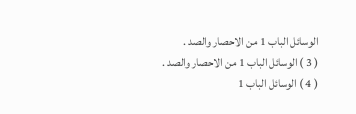الوسائل الباب 1 من الاحصار والصد .
( 3 ) الوسائل الباب 1 من الاحصار والصد .
( 4 ) الوسائل الباب 1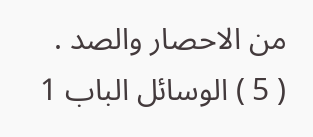من الاحصار والصد .
( 5 ) الوسائل الباب 1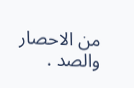من الاحصار والصد .